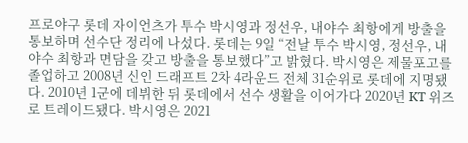프로야구 롯데 자이언츠가 투수 박시영과 정선우, 내야수 최항에게 방출을 통보하며 선수단 정리에 나섰다. 롯데는 9일 “전날 투수 박시영, 정선우, 내야수 최항과 면담을 갖고 방출을 통보했다”고 밝혔다. 박시영은 제물포고를 졸업하고 2008년 신인 드래프트 2차 4라운드 전체 31순위로 롯데에 지명됐다. 2010년 1군에 데뷔한 뒤 롯데에서 선수 생활을 이어가다 2020년 KT 위즈로 트레이드됐다. 박시영은 2021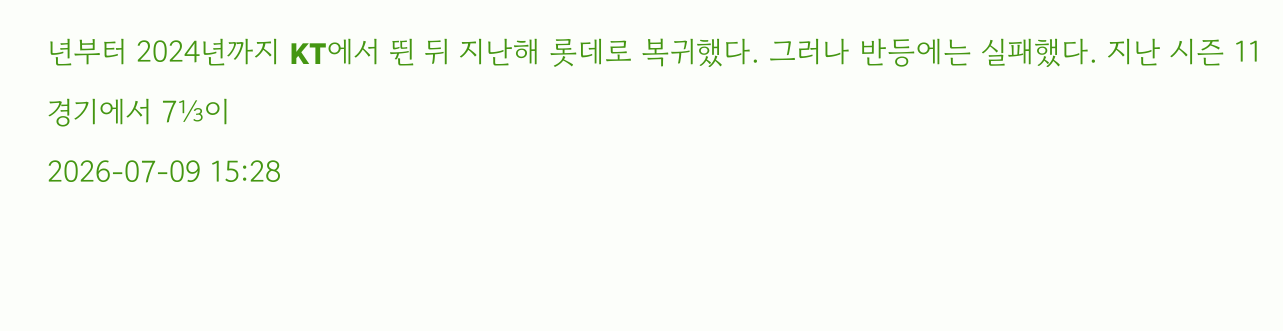년부터 2024년까지 KT에서 뛴 뒤 지난해 롯데로 복귀했다. 그러나 반등에는 실패했다. 지난 시즌 11경기에서 7⅓이
2026-07-09 15:28